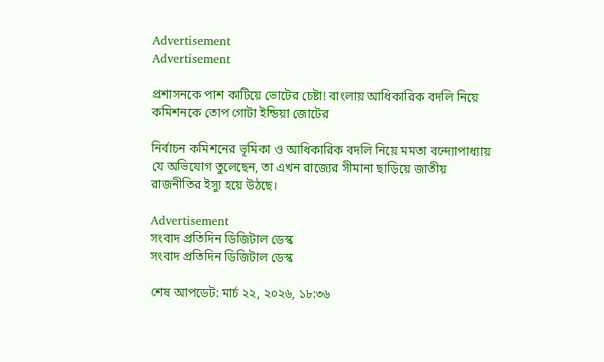Advertisement
Advertisement

প্রশাসনকে পাশ কাটিয়ে ভোটের চেষ্টা! বাংলায় আধিকারিক বদলি নিয়ে কমিশনকে তোপ গোটা ইন্ডিয়া জোটের

নির্বাচন কমিশনের ভূমিকা ও আধিকারিক বদলি নিয়ে মমতা বন্দ্যোপাধ্যায় যে অভিযোগ তুলেছেন, তা এখন রাজ্যের সীমানা ছাড়িয়ে জাতীয় রাজনীতির ইস্যু হয়ে উঠছে।

Advertisement
সংবাদ প্রতিদিন ডিজিটাল ডেস্ক
সংবাদ প্রতিদিন ডিজিটাল ডেস্ক

শেষ আপডেট: মার্চ ২২, ২০২৬, ১৮:৩৬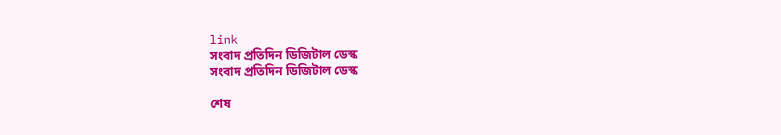link
সংবাদ প্রতিদিন ডিজিটাল ডেস্ক
সংবাদ প্রতিদিন ডিজিটাল ডেস্ক

শেষ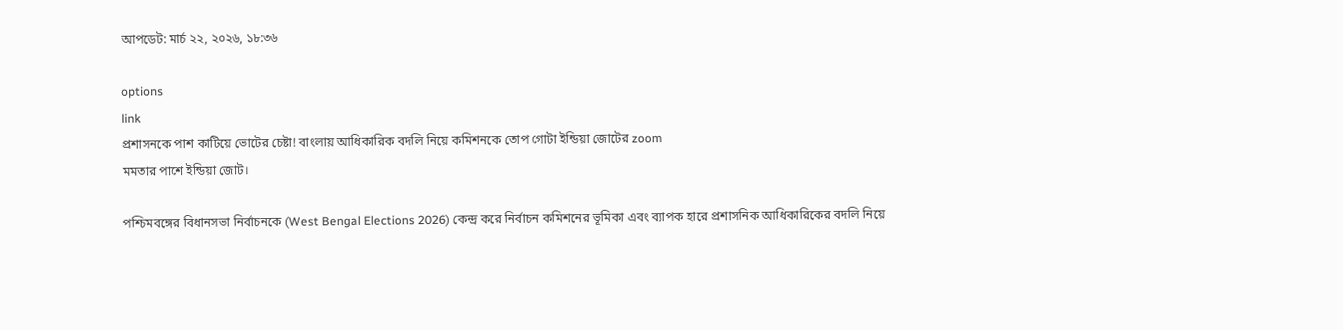আপডেট: মার্চ ২২, ২০২৬, ১৮:৩৬

options
link
প্রশাসনকে পাশ কাটিয়ে ভোটের চেষ্টা! বাংলায় আধিকারিক বদলি নিয়ে কমিশনকে তোপ গোটা ইন্ডিয়া জোটের zoom
মমতার পাশে ইন্ডিয়া জোট।

পশ্চিমবঙ্গের বিধানসভা নির্বাচনকে (West Bengal Elections 2026) কেন্দ্র করে নির্বাচন কমিশনের ভূমিকা এবং ব্যাপক হারে প্রশাসনিক আধিকারিকের বদলি নিয়ে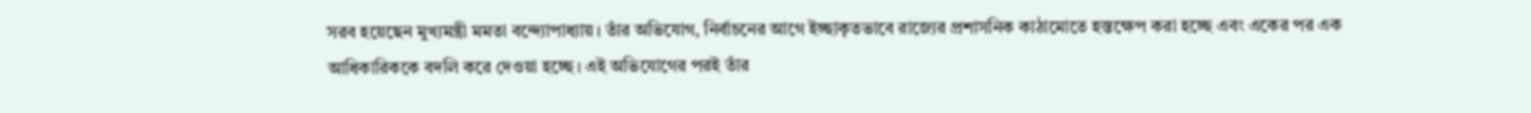সরব হয়েছেন মুখ্যমন্ত্রী মমতা বন্দ্যোপাধ্যায়। তাঁর অভিযোগ, নির্বাচনের আগে ইচ্ছাকৃতভাবে রাজ্যের প্রশাসনিক কাঠামোতে হস্তক্ষেপ করা হচ্ছে এবং একের পর এক আধিকারিককে বদলি করে দেওয়া হচ্ছে। এই অভিযোগের পরই তাঁর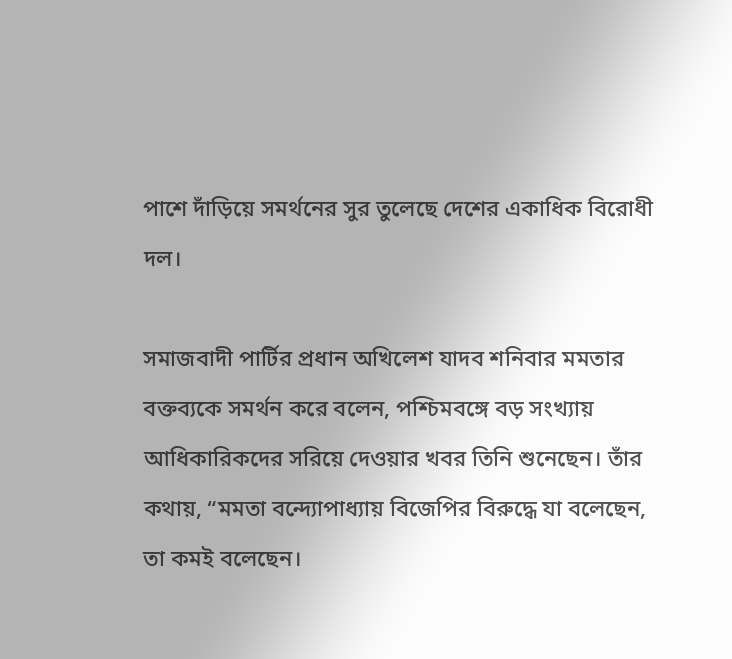পাশে দাঁড়িয়ে সমর্থনের সুর তুলেছে দেশের একাধিক বিরোধী দল।

সমাজবাদী পার্টির প্রধান অখিলেশ যাদব শনিবার মমতার বক্তব্যকে সমর্থন করে বলেন, পশ্চিমবঙ্গে বড় সংখ্যায় আধিকারিকদের সরিয়ে দেওয়ার খবর তিনি শুনেছেন। তাঁর কথায়, “মমতা বন্দ্যোপাধ্যায় বিজেপির বিরুদ্ধে যা বলেছেন, তা কমই বলেছেন।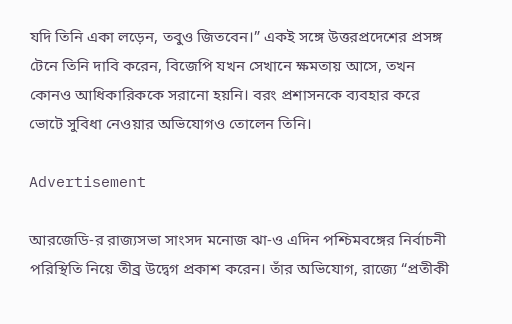যদি তিনি একা লড়েন, তবুও জিতবেন।” একই সঙ্গে উত্তরপ্রদেশের প্রসঙ্গ টেনে তিনি দাবি করেন, বিজেপি যখন সেখানে ক্ষমতায় আসে, তখন কোনও আধিকারিককে সরানো হয়নি। বরং প্রশাসনকে ব্যবহার করে ভোটে সুবিধা নেওয়ার অভিযোগও তোলেন তিনি।

Advertisement

আরজেডি-র রাজ্যসভা সাংসদ মনোজ ঝা-ও এদিন পশ্চিমবঙ্গের নির্বাচনী পরিস্থিতি নিয়ে তীব্র উদ্বেগ প্রকাশ করেন। তাঁর অভিযোগ, রাজ্যে “প্রতীকী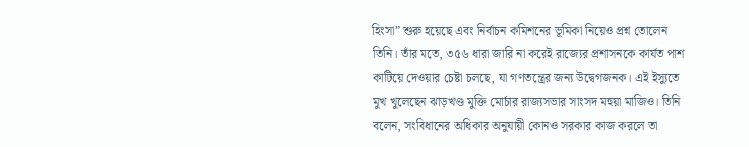হিংসা” শুরু হয়েছে এবং নির্বাচন কমিশনের ভূমিকা নিয়েও প্রশ্ন তোলেন তিনি। তাঁর মতে, ৩৫৬ ধারা জারি না করেই রাজ্যের প্রশাসনকে কার্যত পাশ কাটিয়ে দেওয়ার চেষ্টা চলছে, যা গণতন্ত্রের জন্য উদ্বেগজনক। এই ইস্যুতে মুখ খুলেছেন ঝাড়খণ্ড মুক্তি মোর্চার রাজ্যসভার সাংসদ মহুয়া মাজিও। তিনি বলেন, সংবিধানের অধিকার অনুযায়ী কোনও সরকার কাজ করলে তা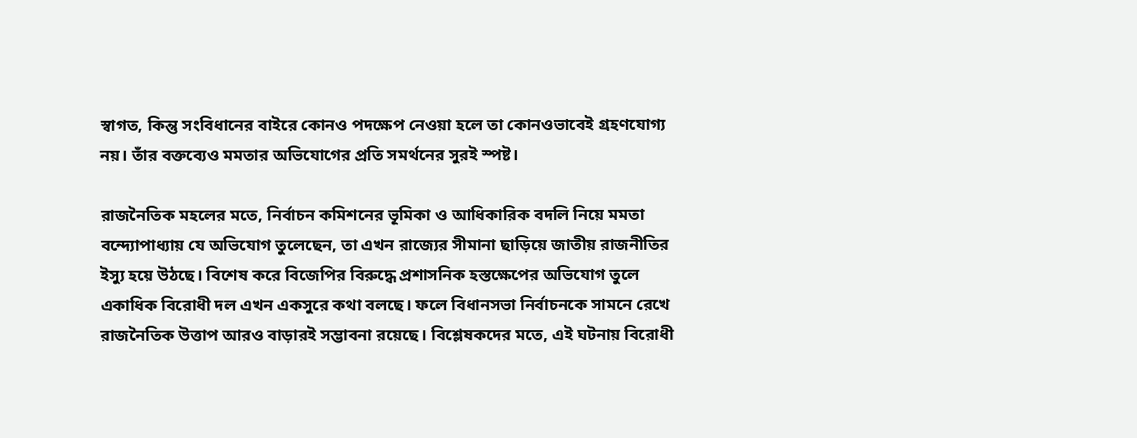স্বাগত, কিন্তু সংবিধানের বাইরে কোনও পদক্ষেপ নেওয়া হলে তা কোনওভাবেই গ্রহণযোগ্য নয়। তাঁর বক্তব্যেও মমতার অভিযোগের প্রতি সমর্থনের সুরই স্পষ্ট।

রাজনৈতিক মহলের মতে, নির্বাচন কমিশনের ভূমিকা ও আধিকারিক বদলি নিয়ে মমতা বন্দ্যোপাধ্যায় যে অভিযোগ তুলেছেন, তা এখন রাজ্যের সীমানা ছাড়িয়ে জাতীয় রাজনীতির ইস্যু হয়ে উঠছে। বিশেষ করে বিজেপির বিরুদ্ধে প্রশাসনিক হস্তক্ষেপের অভিযোগ তুলে একাধিক বিরোধী দল এখন একসুরে কথা বলছে। ফলে বিধানসভা নির্বাচনকে সামনে রেখে রাজনৈতিক উত্তাপ আরও বাড়ারই সম্ভাবনা রয়েছে। বিশ্লেষকদের মতে, এই ঘটনায় বিরোধী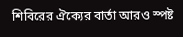শিবিরের ঐক্যের বার্তা আরও স্পষ্ট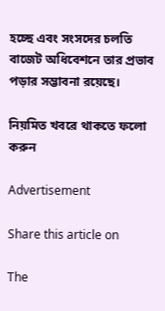হচ্ছে এবং সংসদের চলতি বাজেট অধিবেশনে তার প্রভাব পড়ার সম্ভাবনা রয়েছে।

নিয়মিত খবরে থাকতে ফলো করুন

Advertisement

Share this article on

The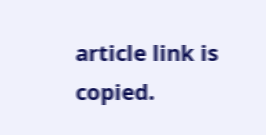article link is copied.